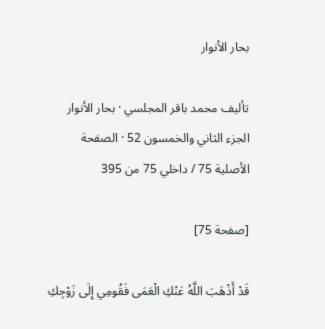بحار الأنوار

تأليف محمد باقر المجلسي · بحار الأنوار الجزء الثاني والخمسون 52 · الصفحة الأصلية 75 / داخلي 75 من 395

[صفحة 75]

قَدْ أَذْهَبَ اللَّهُ عَنْكِ الْعَمَى فَقُومِي إِلَى زَوْجِكِ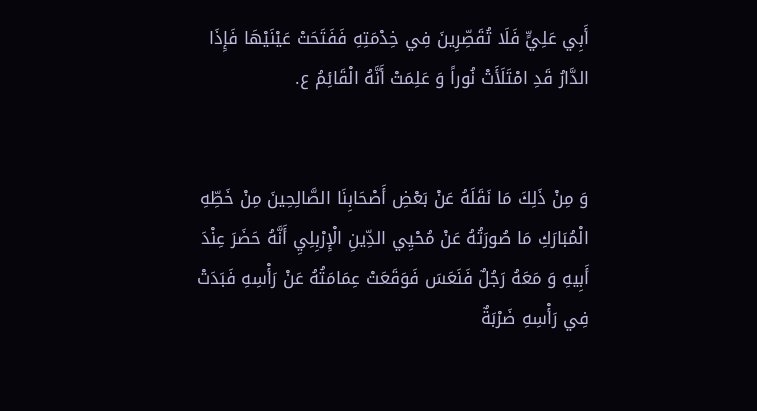أَبِي عَلِيٍّ فَلَا تُقَصِّرِينَ فِي خِدْمَتِهِ فَفَتَحَتْ عَيْنَيْهَا فَإِذَا الدَّارُ قَدِ امْتَلَأَتْ نُوراً وَ عَلِمَتْ أَنَّهُ الْقَائِمُ ع.


وَ مِنْ ذَلِكَ مَا نَقَلَهُ عَنْ بَعْضِ أَصْحَابِنَا الصَّالِحِينَ مِنْ خَطِّهِ الْمُبَارَكِ مَا صُورَتُهُ عَنْ مُحْيِي الدِّينِ الْإِرْبِلِيِ أَنَّهُ حَضَرَ عِنْدَ أَبِيهِ وَ مَعَهُ رَجُلٌ فَنَعَسَ فَوَقَعَتْ عِمَامَتُهُ عَنْ رَأْسِهِ فَبَدَتْ فِي رَأْسِهِ ضَرْبَةٌ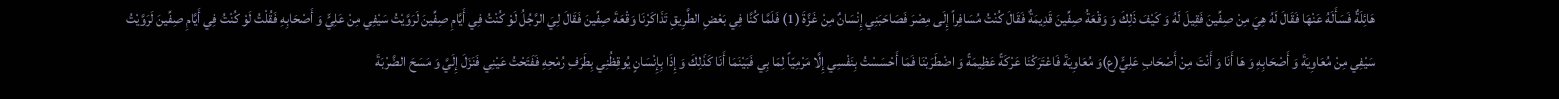هَائِلَةٌ فَسَأَلَهُ عَنْهَا فَقَالَ لَهُ هِيَ مِنْ صِفِّينَ فَقِيلَ لَهُ وَ كَيْفَ ذَلِكَ وَ وَقْعَةُ صِفِّينَ قَدِيمَةٌ فَقَالَ كُنْتُ مُسَافِراً إِلَى مِصْرَ فَصَاحَبَنِي إِنْسَانٌ مِنْ غَزَّةَ (1) فَلَمَّا كُنَّا فِي بَعْضِ الطَّرِيقِ تَذَاكَرْنَا وَقْعَةَ صِفِّينَ فَقَالَ لِيَ الرَّجُلُ لَوْ كُنْتُ فِي أَيَّامِ صِفِّينَ لَرَوَّيْتُ سَيْفِي مِنْ عَلِيٍّ وَ أَصْحَابِهِ فَقُلْتُ لَوْ كُنْتُ فِي أَيَّامِ صِفِّينَ لَرَوَّيْتُ سَيْفِي مِنْ مُعَاوِيَةَ وَ أَصْحَابِهِ وَ هَا أَنَا وَ أَنْتَ مِنْ أَصْحَابِ عَلِيٍّ(ع)وَ مُعَاوِيَةَ فَاعْتَرَكْنَا عَرْكَةً عَظِيمَةً وَ اضْطَرَبْنَا فَمَا أَحْسَسْتُ بِنَفْسِي إِلَّا مَرْمِيّاً لِمَا بِي فَبَيْنَمَا أَنَا كَذَلِكَ وَ إِذَا بِإِنْسَانٍ يُوقِظُنِي بِطَرَفِ رُمْحِهِ فَفَتَحْتُ عَيْنِي فَنَزَلَ إِلَيَّ وَ مَسَحَ الضَّرْبَةَ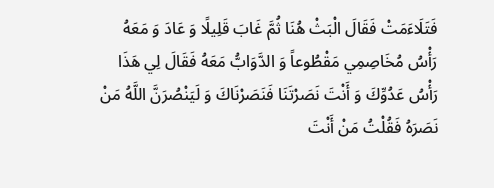فَتَلَاءَمَتْ فَقَالَ الْبَثْ هُنَا ثُمَّ غَابَ قَلِيلًا وَ عَادَ وَ مَعَهُ رَأْسُ مُخَاصِمِي مَقْطُوعاً وَ الدَّوَابُّ مَعَهُ فَقَالَ لِي هَذَا رَأْسُ عَدُوِّكَ وَ أَنْتَ نَصَرْتَنَا فَنَصَرْنَاكَ وَ لَيَنْصُرَنَّ اللَّهُ مَنْ نَصَرَهُ فَقُلْتُ مَنْ أَنْتَ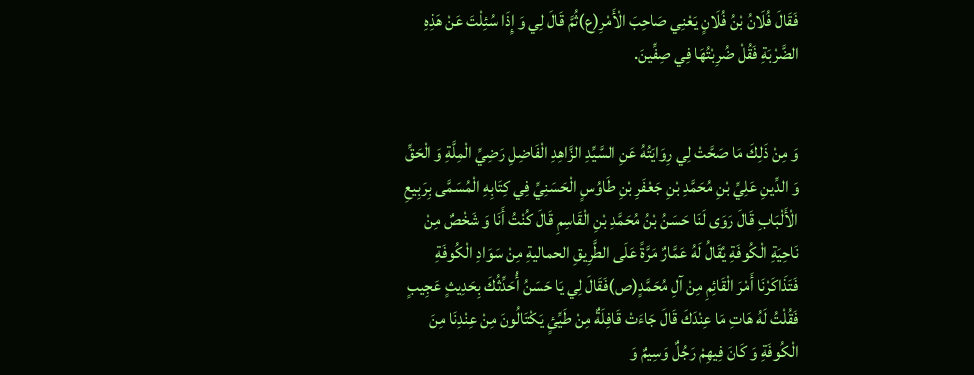فَقَالَ فُلَانُ بْنُ فُلَانٍ يَعْنِي صَاحِبَ الْأَمْرِ(ع)ثُمَّ قَالَ لِي وَ إِذَا سُئِلْتَ عَنْ هَذِهِ الضَّرْبَةِ فَقُلْ ضُرِبْتُهَا فِي صِفِّينَ.


وَ مِنْ ذَلِكَ مَا صَحَّتْ لِي رِوَايَتُهُ عَنِ السَّيِّدِ الزَّاهِدِ الْفَاضِلِ رَضِيِّ الْمِلَّةِ وَ الْحَقِّ وَ الدِّينِ عَلِيِّ بْنِ مُحَمَّدِ بْنِ جَعْفَرِ بْنِ طَاوُسٍ الْحَسَنِيِّ فِي كِتَابِهِ الْمُسَمَّى بِرَبِيعِ الْأَلْبَابِ قَالَ رَوَى لَنَا حَسَنُ بْنُ مُحَمَّدِ بْنِ الْقَاسِمِ قَالَ كُنْتُ أَنَا وَ شَخْصٌ مِنْ نَاحِيَةِ الْكُوفَةِ يُقَالُ لَهُ عَمَّارٌ مَرَّةً عَلَى الطَّرِيقِ الحماليةِ مِنْ سَوَادِ الْكُوفَةِ فَتَذَاكَرْنَا أَمْرَ الْقَائِمِ مِنْ آلِ مُحَمَّدٍ(ص)فَقَالَ لِي يَا حَسَنُ أُحَدِّثُكَ بِحَدِيثٍ عَجِيبٍ فَقُلْتُ لَهُ هَاتِ مَا عِنْدَكَ قَالَ جَاءَتْ قَافِلَةٌ مِنْ طَيِّئٍ يَكْتَالُونَ مِنْ عِنْدِنَا مِنَ الْكُوفَةِ وَ كَانَ فِيهِمْ رَجُلٌ وَسِيمٌ وَ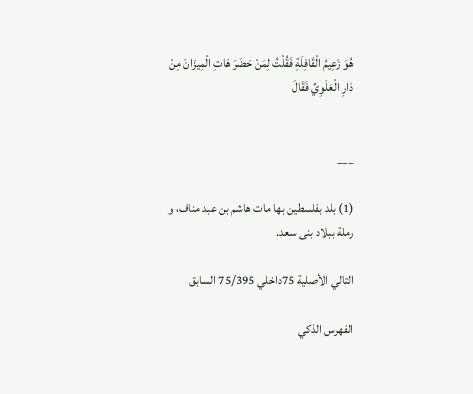هُوَ زَعِيمُ الْقَافِلَةِ فَقُلْتُ لِمَنْ حَضَرَ هَاتِ الْمِيزَانَ مِنْ دَارِ الْعَلَوِيِّ فَقَالَ


___

(1) بلد بفلسطين بها مات هاشم بن عبد مناف، و رملة ببلاد بنى سعد.

التالي الأصلية 75داخلي 75/395 السابق

الفهرس الذكي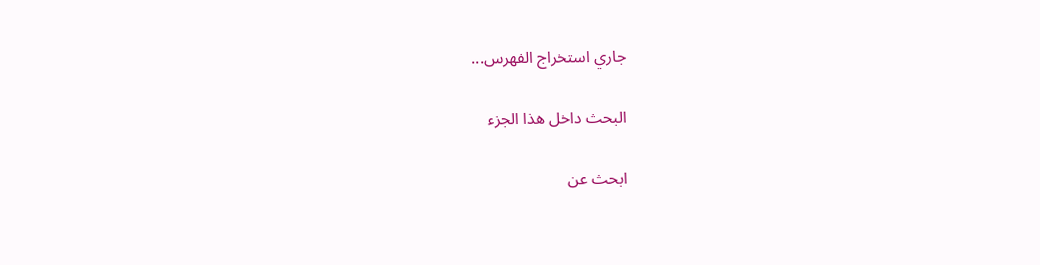جاري استخراج الفهرس...

البحث داخل هذا الجزء

ابحث عن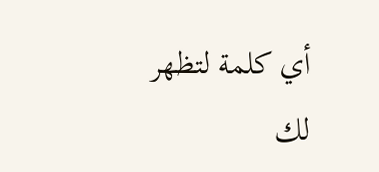أي كلمة لتظهر لك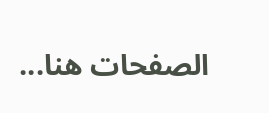الصفحات هنا...